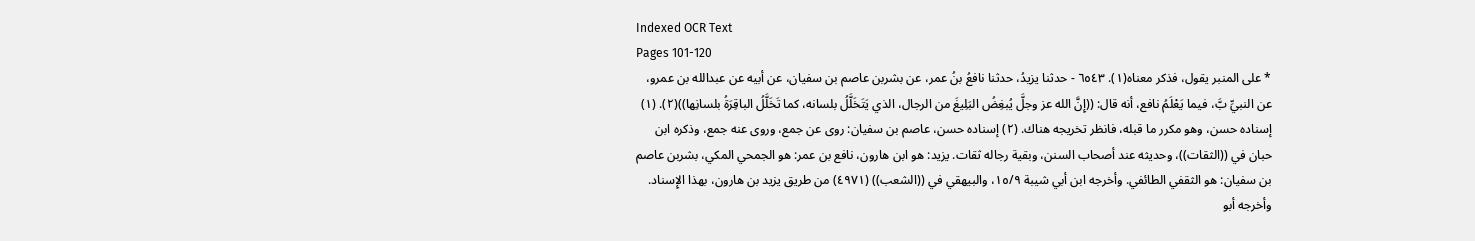Indexed OCR Text
Pages 101-120
* على المنبر يقول، فذكر معناه(١). ٦٥٤٣ - حدثنا يزيدُ، حدثنا نافعُ بنُ عمر، عن بشربن عاصم بن سفيان، عن أبيه عن عبدالله بن عمرو، عن النبيِّ بَّ، فيما يَعْلَمُ نافع، أنه قال: ((إِنَّ الله عز وجلَّ يُبغِضُ البَلِيغَ من الرجال، الذي يَتَخَلَّلُ بلسانه، كما تَخَلَّلُ الباقِرَةُ بلسانِها))(٢). (١) إسناده حسن، وهو مكرر ما قبله، فانظر تخريجه هناك. (٢) إسناده حسن، عاصم بن سفيان: روى عن جمع، وروى عنه جمع، وذكره ابن حبان في ((الثقات))، وحديثه عند أصحاب السنن، وبقية رجاله ثقات. يزيد: هو ابن هارون، نافع بن عمر: هو الجمحي المكي، بشربن عاصم بن سفيان: هو الثقفي الطائفي. وأخرجه ابن أبي شيبة ١٥/٩، والبيهقي في ((الشعب)) (٤٩٧١) من طريق يزيد بن هارون، بهذا الإِسناد. وأخرجه أبو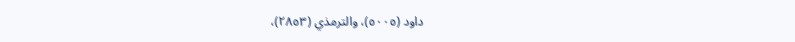داود (٥٠٠٥)، والترمذي (٢٨٥٣)،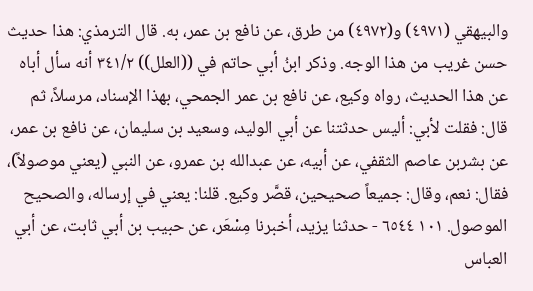والبيهقي (٤٩٧١) و(٤٩٧٢) من طرق، عن نافع بن عمر، به. قال الترمذي: هذا حديث حسن غريب من هذا الوجه. وذكر ابنُ أبي حاتم في ((العلل)) ٣٤١/٢ أنه سأل أباه عن هذا الحديث، رواه وكيع، عن نافع بن عمر الجمحي، بهذا الإسناد، مرسلاً، ثم قال: فقلت لأبي: أليس حدثتنا عن أبي الوليد، وسعيد بن سليمان، عن نافع بن عمر، عن بشربن عاصم الثقفي، عن أبيه، عن عبدالله بن عمرو، عن النبي (يعني موصولاً)، فقال: نعم، وقال: جميعاً صحيحين، قصَّر وكيع. قلنا: يعني في إرساله، والصحيح الموصول. ١٠١ ٦٥٤٤ - حدثنا يزيد، أخبرنا مِسْعَر، عن حبيب بن أبي ثابت، عن أبي العباس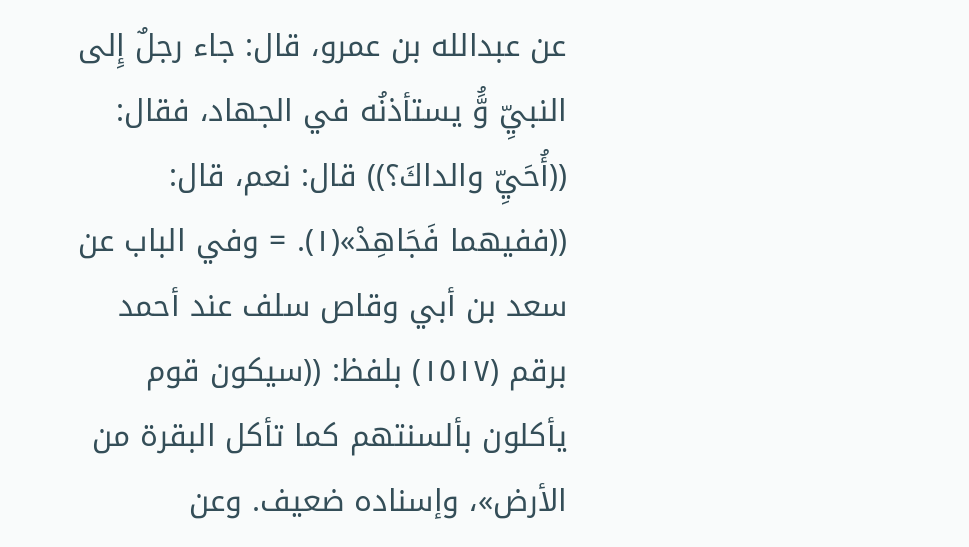عن عبدالله بن عمرو، قال: جاء رجلٌ إِلى النبيِّ وَُّ يستأذنُه في الجهاد، فقال: ((أُحَيِّ والداكَ؟)) قال: نعم، قال: ((ففيهما فَجَاهِدْ»(١). = وفي الباب عن سعد بن أبي وقاص سلف عند أحمد برقم (١٥١٧) بلفظ: ((سيكون قوم يأكلون بألسنتهم كما تأكل البقرة من الأرض»، وإسناده ضعيف. وعن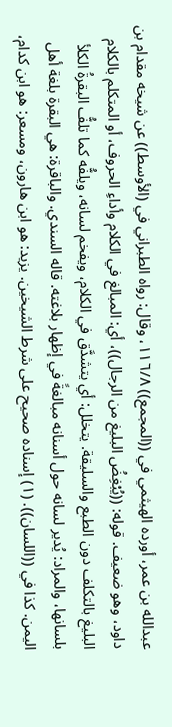عبدالله بن عمر، أورده الهيثمي في ((المجمع)) ١١٦/٨، وقال: رواه الطبراني في (الأوسط)) عن شيخه مقدام بن داود، وهو ضعيف. قوله: ((يُبْغِضُ البليغ من الرجال))، أي: المبالغ في الكلام وأداءِ الحروف، أو المتكلم بالكلام البليغ بالتكلف دون الطبع والسليقة. يتخلل: أي يتشدَّق في الكلام، ويفخم لسانه، ويلفُّه كما تلفُّ البقرةُ الكلأ بلسانها، والمراد: يُدير لسانه حول أسنانه مبالغةً في إظهار بلاغته. قاله السندي. والباقرة: هي البقرة بلغة أهل اليمن. كذا في ((اللسان)). (١) إسناده صحيح على شرط الشيخين. يزيد: هو ابن هارون، ومسعر: هو ابن كدام،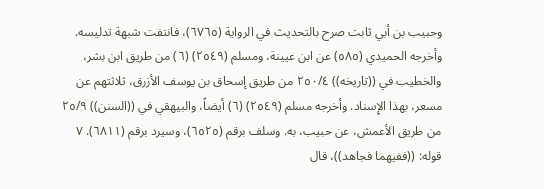وحبيب بن أبي ثابت صرح بالتحديث في الرواية (٦٧٦٥)، فانتفت شبهة تدليسه. وأخرجه الحميدي (٥٨٥) عن ابن عيينة، ومسلم (٢٥٤٩) (٦) من طريق ابن بشر، والخطيب في ((تاريخه)) ٢٥٠/٤ من طريق إسحاق بن يوسف الأزرق، ثلاثتهم عن مسعر، بهذا الإِسناد. وأخرجه مسلم (٢٥٤٩) (٦) أيضاً، والبيهقي في ((السنن)) ٢٥/٩ من طريق الأعمش، عن حبيب، به. وسلف برقم (٦٥٢٥)، وسيرد برقم (٦٨١١). ٧ قوله: ((ففيهما فجاهد))، قال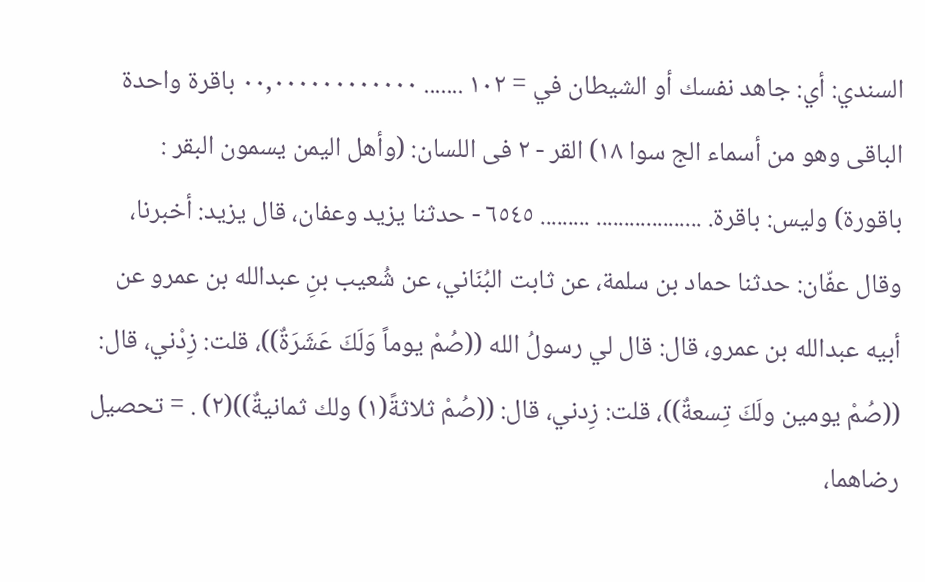السندي: أي: جاهد نفسك أو الشيطان في = ١٠٢ ....... ٠٠,٠٠٠٠٠٠٠٠٠٠٠٠ باقرة واحدة الباقى وهو من أسماء الج سوا ١٨) القر - ٢ فى اللسان: (وأهل اليمن يسمون البقر : باقورة) وليس: باقرة. ................... ......... ٦٥٤٥ - حدثنا يزيد وعفان، قال يزيد: أخبرنا، وقال عفّان: حدثنا حماد بن سلمة، عن ثابت البُنَاني، عن شُعيب بنِ عبدالله بن عمرو عن أبيه عبدالله بن عمرو، قال: قال لي رسولُ الله ((صُمْ يوماً وَلَكَ عَشَرَةٌ))، قلت: زِدْني، قال: ((صُمْ يومين ولَكَ تِسعةٌ))، قلت: زِدني، قال: ((صُمْ ثلاثةً(١) ولك ثمانيةٌ))(٢) . = تحصيل رضاهما،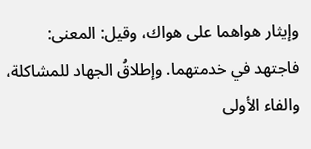وإيثار هواهما على هواك، وقيل: المعنى: فاجتهد في خدمتهما. وإطلاقُ الجهاد للمشاكلة، والفاء الأولى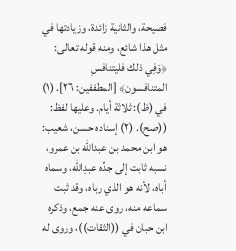فصيحة، والثانية زائدة، وزيادتها في مثل هذا شائع، ومنه قوله تعالى: ﴿وَفِي ذلك فليتنافسِ المتنافسون﴾ [المطففين: ٢٦]. (١) في (ظ): ثلاثة أيام. وعليها لفظ: ((صح). (٢) إسناده حسن، شعيب: هو ابن محمد بن عبدالله بن عمرو، نسبه ثابت إلى جدِّه عبدِالله، وسماه أباه، لأنه هو الذي رباه، وقد ثبت سماعه منه، روى عنه جمع، وذكره ابن حبان في ((الثقات))، وروى له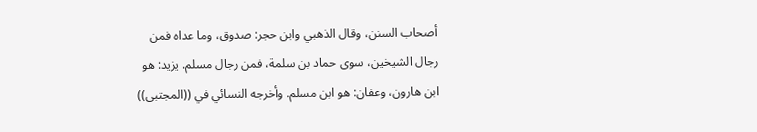أصحاب السنن، وقال الذهبي وابن حجر: صدوق، وما عداه فمن رجال الشيخين، سوى حماد بن سلمة، فمن رجال مسلم. يزيد: هو ابن هارون، وعفان: هو ابن مسلم. وأخرجه النسائي في ((المجتبى))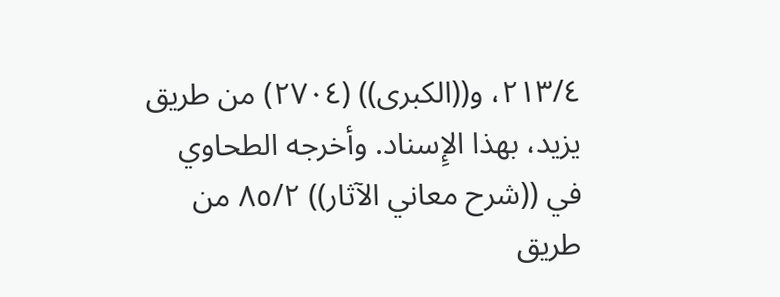٢١٣/٤، و((الكبرى)) (٢٧٠٤) من طريق يزيد، بهذا الإِسناد. وأخرجه الطحاوي في ((شرح معاني الآثار)) ٨٥/٢ من طريق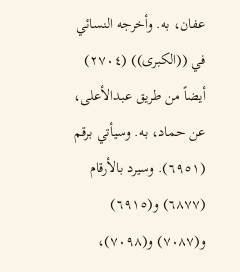عفان، به. وأخرجه النسائي في ((الكبرى)) (٢٧٠٤) أيضاً من طريق عبدالأعلى، عن حماد، به. وسيأتي برقم (٦٩٥١). وسيرد بالأرقام (٦٨٧٧) و(٦٩١٥) و(٧٠٨٧) و(٧٠٩٨)،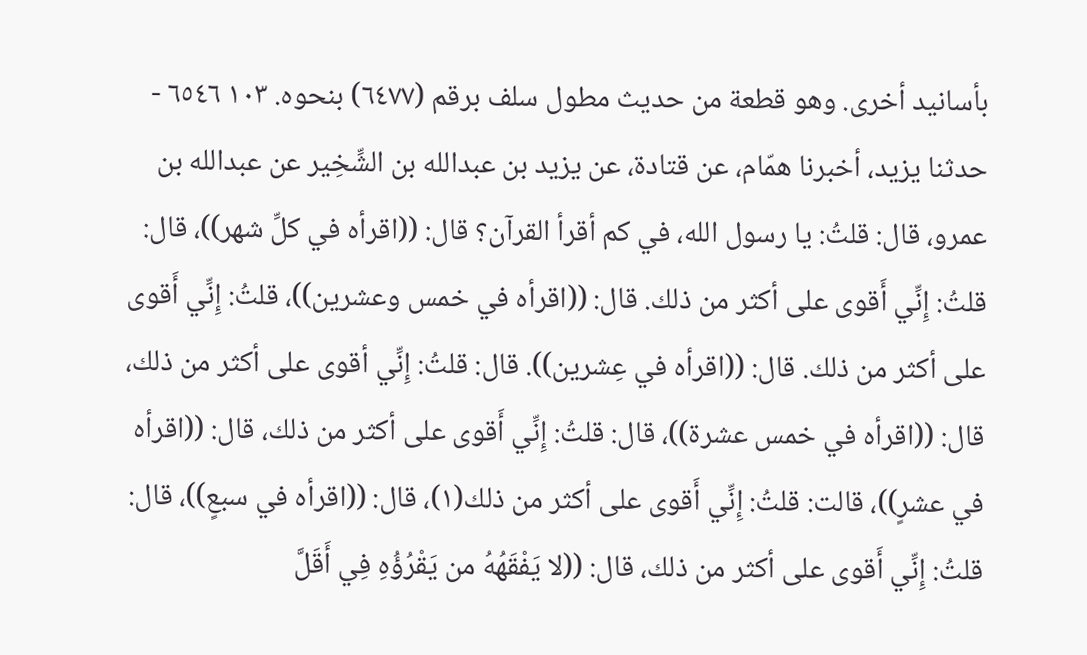بأسانيد أخرى. وهو قطعة من حديث مطول سلف برقم (٦٤٧٧) بنحوه. ١٠٣ ٦٥٤٦ - حدثنا يزيد، أخبرنا همّام، عن قتادة، عن يزيد بن عبدالله بن الشِّخِير عن عبدالله بن عمرو، قال: قلتُ: يا رسول الله، في كم أقرأ القرآن؟ قال: ((اقرأه في كلِّ شهر))، قال: قلتُ: إِنِّي أَقوى على أكثر من ذلك. قال: ((اقرأه في خمس وعشرين))، قلتُ: إِنِّي أَقوى على أكثر من ذلك. قال: ((اقرأه في عِشرين)). قال: قلتُ: إِنِّي أقوى على أكثر من ذلك، قال: ((اقرأه في خمس عشرة))، قال: قلتُ: إِنِّي أَقوى على أكثر من ذلك، قال: ((اقرأه في عشرٍ))، قالت: قلتُ: إِنِّي أَقوى على أكثر من ذلك(١)، قال: ((اقرأه في سبعٍ))، قال: قلتُ: إِنِّي أَقوى على أكثر من ذلك، قال: ((لا يَفْقَهُهُ من يَقْرُؤُهِ فِي أَقَلَّ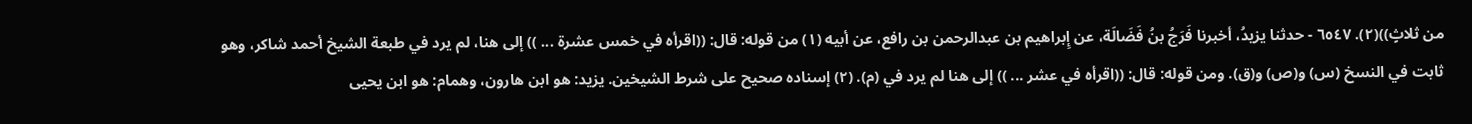من ثلاثٍ))(٢). ٦٥٤٧ - حدثنا يزيدُ، أخبرنا فَرَجُ بنُ فَضَالَة، عن إِبراهيم بن عبدالرحمن بن رافع، عن أبيه (١) من قوله: قال: ((اقرأه في خمس عشرة ... )) إلى هنا، لم يرد في طبعة الشيخ أحمد شاكر، وهو ثابت في النسخ (س) و(ص) و(ق). ومن قوله: قال: ((اقرأه في عشر ... )) إلى هنا لم يرد في (م). (٢) إسناده صحيح على شرط الشيخين. يزيد: هو ابن هارون، وهمام: هو ابن يحيى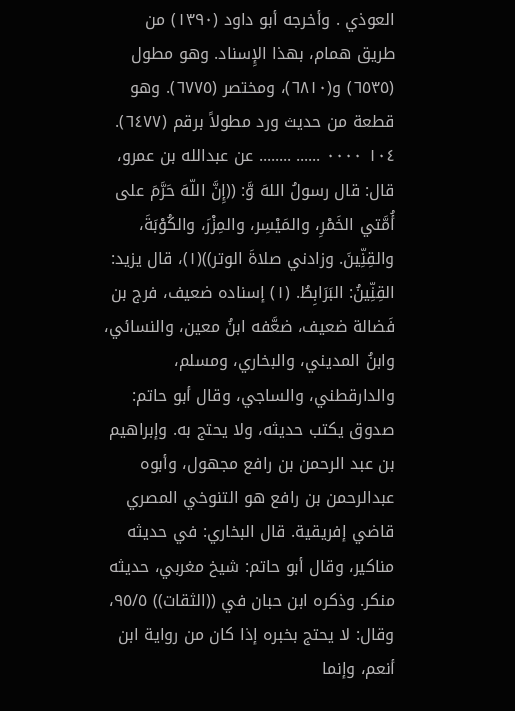العوذي . وأخرجه أبو داود (١٣٩٠) من طريق همام، بهذا الإِسناد. وهو مطول (٦٥٣٥) و(٦٨١٠)، ومختصر (٦٧٧٥). وهو قطعة من حديث ورد مطولاً برقم (٦٤٧٧). ١٠٤ ٠٠٠٠ ...... ........ عن عبدالله بن عمرو، قال: قال رسولُ اللهَ وَّ: ((إِنَّ اللّهَ حَرَّمَ على أُمَّتي الخَمْرِ، والمَيْسِر، والمِزْرَ، والكُوْبَةَ، والقِنِّينَ. وزادني صلاةَ الوتر))(١)، قال يزيد: القِنِّينُ: البَرَابِطُ. (١) إسناده ضعيف، فرج بن فَضالة ضعيف، ضعَّفه ابنُ معين، والنسائي، وابنُ المديني، والبخاري، ومسلم، والدارقطني، والساجي، وقال أبو حاتم: صدوق يكتب حديثه، ولا يحتج به. وإبراهيم بن عبد الرحمن بن رافع مجهول، وأبوه عبدالرحمن بن رافع هو التنوخي المصري قاضي إفريقية. قال البخاري: في حديثه مناكير، وقال أبو حاتم: شيخ مغربي، حديثه منكر. وذكره ابن حبان في ((الثقات)) ٩٥/٥، وقال: لا يحتج بخبره إذا كان من رواية ابن أنعم، وإنما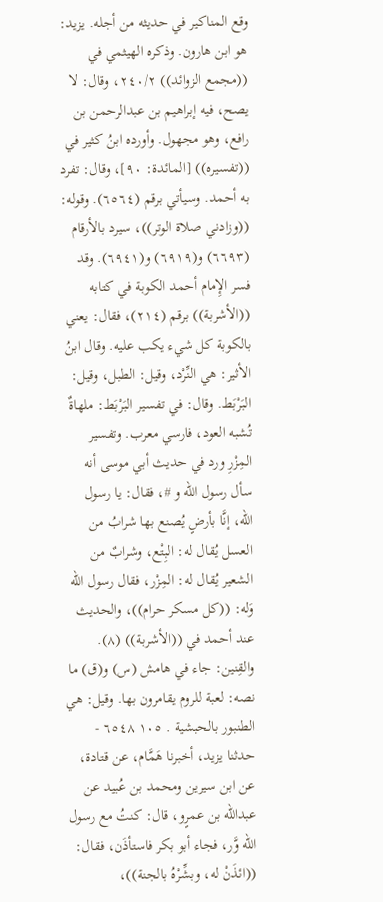وقع المناكير في حديثه من أجله. يزيد: هو ابن هارون. وذكره الهيثمي في ((مجمع الزوائد)) ٢٤٠/٢، وقال: لا يصح، فيه إبراهيم بن عبدالرحمن بن رافع، وهو مجهول. وأورده ابنُ كثير في ((تفسيره)) [المائدة: ٩٠]، وقال: تفرد به أحمد. وسيأتي برقم (٦٥٦٤). وقوله: ((وزادني صلاة الوتر))، سيرد بالأرقام (٦٦٩٣) و(٦٩١٩) و(٦٩٤١). وقد فسر الإِمام أحمد الكوبة في كتابه ((الأشربة)) برقم (٢١٤)، فقال: يعني بالكوبة كل شيء يكب عليه. وقال ابنُ الأثير: هي النِّرْد، وقيل: الطبل، وقيل: البَرْبَط. وقال: في تفسير البَرْبَط: ملهاةٌ تُشبه العود، فارسي معرب. وتفسير المِزْرِ ورد في حديث أبي موسى أنه سأل رسول الله و #، فقال: يا رسول الله، إنَّا بأرضٍ يُصنع بها شرابُ من العسل يُقال له: البِتْع، وشرابٌ من الشعير يُقال له: المِزْر، فقال رسول الله وَله: ((كل مسكر حرام))، والحديث عند أحمد في ((الأشربة)) (٨). والقِنين: جاء في هامش (س) و(ق) ما نصه: لعبة للروم يقامرون بها. وقيل: هي الطنبور بالحبشية . ١٠٥ ٦٥٤٨ - حدثنا يزيد، أخبرنا هَمَّام، عن قتادة، عن ابن سيرين ومحمد بن عُبید عن عبدالله بن عمرٍو، قال: كنتُ مع رسول الله وَّر، فجاء أبو بكر فاستأذَن، فقال: ((ائذَنْ له، وبشِّرْهُ بالجنة))،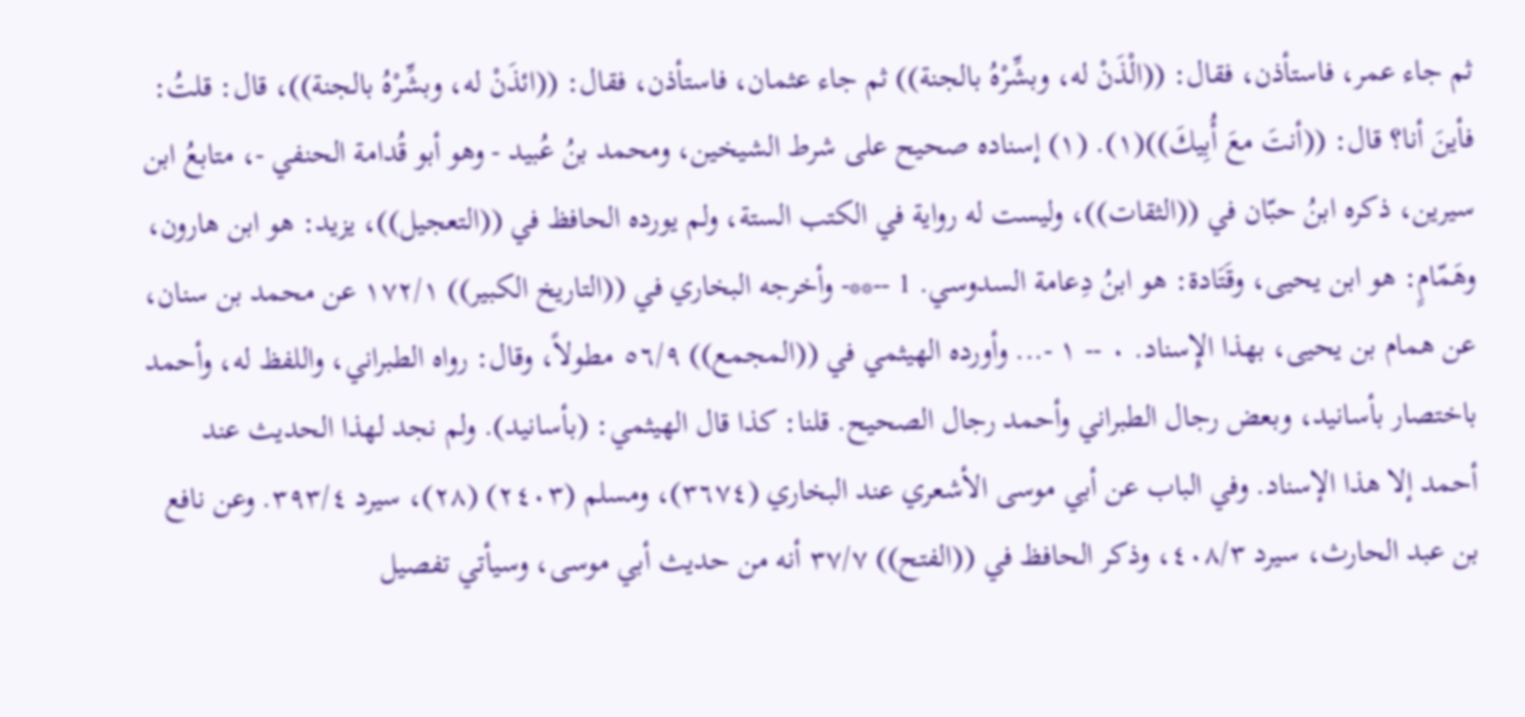ثم جاء عمر، فاستأذن، فقال: ((الْذَنْ له، وبشِّرْهُ بالجنة)) ثم جاء عثمان، فاستأذن، فقال: ((ائذَنْ له، وبشِّرْهُ بالجنة))، قال: قلتُ: فأينَ أنا؟ قال: ((أنتَ معَ أُبِيكَ))(١). (١) إسناده صحيح على شرط الشيخين، ومحمد بنُ عُبيد - وهو أبو قُدامة الحنفي -، متابعُ ابن سيرين، ذكره ابنُ حبّان في ((الثقات))، وليست له رواية في الكتب الستة، ولم يورده الحافظ في ((التعجيل))، يزيد: هو ابن هارون، وهَمّامٍ: هو ابن يحيى، وقَتَادة: هو ابنُ دِعامة السدوسي. 1 --**- وأخرجه البخاري في ((التاريخ الكبير)) ١٧٢/١ عن محمد بن سنان، عن همام بن يحيى، بهذا الإِسناد. ٠ -- ١ -... وأورده الهيثمي في ((المجمع)) ٥٦/٩ مطولاً، وقال: رواه الطبراني، واللفظ له، وأحمد باختصار بأسانيد، وبعض رجال الطبراني وأحمد رجال الصحيح. قلنا: كذا قال الهيثمي: (بأسانيد). ولم نجد لهذا الحديث عند أحمد إلا هذا الإسناد. وفي الباب عن أبي موسى الأشعري عند البخاري (٣٦٧٤)، ومسلم (٢٤٠٣) (٢٨)، سيرد ٣٩٣/٤. وعن نافع بن عبد الحارث، سيرد ٤٠٨/٣، وذكر الحافظ في ((الفتح)) ٣٧/٧ أنه من حديث أبي موسى، وسيأتي تفصيل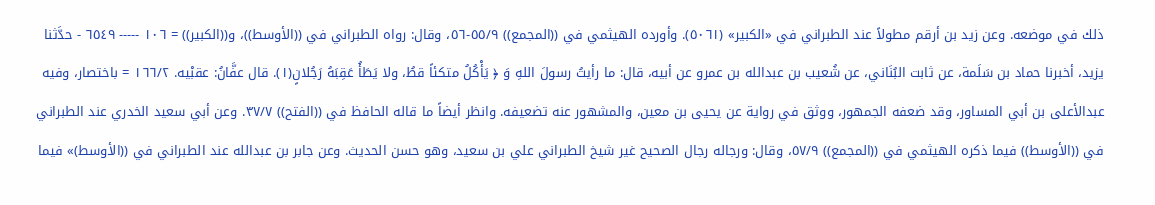ذلك في موضعه. وعن زيد بن أرقم مطولاً عند الطبراني في «الكبير» (٥٠٦١). وأورده الهيثمي في ((المجمع)) ٥٥/٩-٥٦، وقال: رواه الطبراني في ((الأوسط))، و((الكبير)) = ١٠٦ ----- ٦٥٤٩ - حدَّثنا يزيد، أخبرنا حماد بن سَلَمة، عن ثابت البُنَاني، عن شُعيب بن عبدالله بن عمرو عن أبيه، قال: ما رأيتُ رسولَ اللهِ وَ ﴿ يَأْكُلُ متكئاً قطُ، ولا يَطَأُ عَقِبَهُ رَجُلانٍ(١). قال عفَّانُ: عقبْيه. ١٦٦/٢ = باختصار، وفيه عبدالأعلى بن أبي المساور، وقد ضعفه الجمهور، ووثق في رواية عن يحيى بن معين، والمشهور عنه تضعيفه. وانظر أيضاً ما قاله الحافظ في ((الفتح)) ٣٧/٧. وعن أبي سعيد الخدري عند الطبراني في ((الأوسط)) فيما ذكره الهيثمي في ((المجمع)) ٥٧/٩، وقال: ورجاله رجال الصحيح غير شيخ الطبراني علي بن سعيد، وهو حسن الحديث. وعن جابر بن عبدالله عند الطبراني في ((الأوسط)» فيما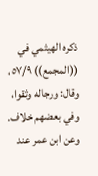ذكره الهيثمي في ((المجمع)) ٥٧/٩، وقال: ورجاله وثقوا، وفي بعضهم خلاف. وعن ابن عمر عند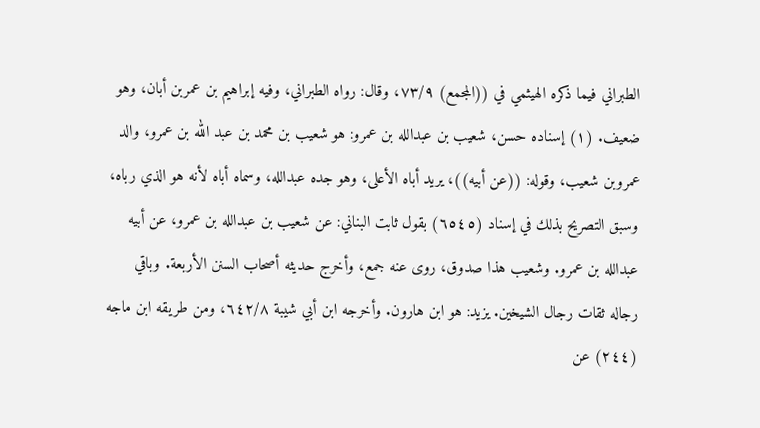الطبراني فيما ذكره الهيثمي في ((المجمع) ٧٣/٩، وقال: رواه الطبراني، وفيه إبراهيم بن عمربن أبان، وهو ضعيف. (١) إسناده حسن، شعيب بن عبدالله بن عمرو: هو شعيب بن محمد بن عبد الله بن عمرو، والد عمروبن شعيب، وقوله: ((عن أبيه))، يريد أباه الأعلى، وهو جده عبدالله، وسماه أباه لأنه هو الذي رباه، وسبق التصريح بذلك في إسناد (٦٥٤٥) بقول ثابت البناني: عن شعيب بن عبدالله بن عمرو، عن أبيه عبدالله بن عمرو. وشعيب هذا صدوق، روى عنه جمع، وأخرج حديثه أصحاب السنن الأربعة. وباقي رجاله ثقات رجال الشيخين. يزيد: هو ابن هارون. وأخرجه ابن أبي شيبة ٦٤٢/٨، ومن طريقه ابن ماجه (٢٤٤) عن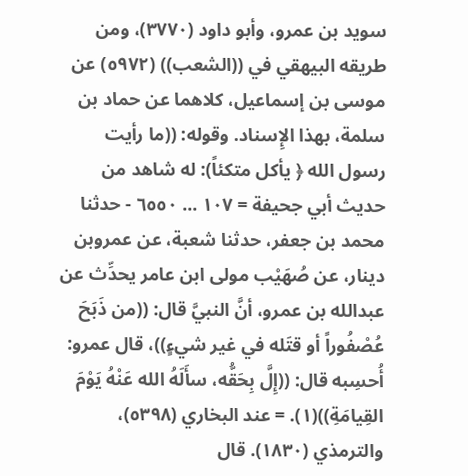سويد بن عمرو، وأبو داود (٣٧٧٠)، ومن طريقه البيهقي في ((الشعب)) (٥٩٧٢) عن موسى بن إسماعيل، كلاهما عن حماد بن سلمة، بهذا الإِسناد. وقوله: ((ما رأيت رسول الله ﴿ يأكل متكئاً): له شاهد من حديث أبي جحيفة = ١٠٧ ... ٦٥٥٠ - حدثنا محمد بن جعفر، حدثنا شعبة، عن عمروبن دينار، عن صُهَيْب مولى ابن عامر يحدِّث عن عبدالله بن عمرو، أنَّ النبيَّ قال: ((من ذَبَحَ عُصْفُوراً أو قتَله في غير شيءٍ))، قال عمرو: أُحسِبه قال: ((إِلَّ بِحَقُّه، سأَلَهُ الله عَنْهُ يَوْمَ القِيامَةِ))(١). = عند البخاري (٥٣٩٨)، والترمذي (١٨٣٠). قال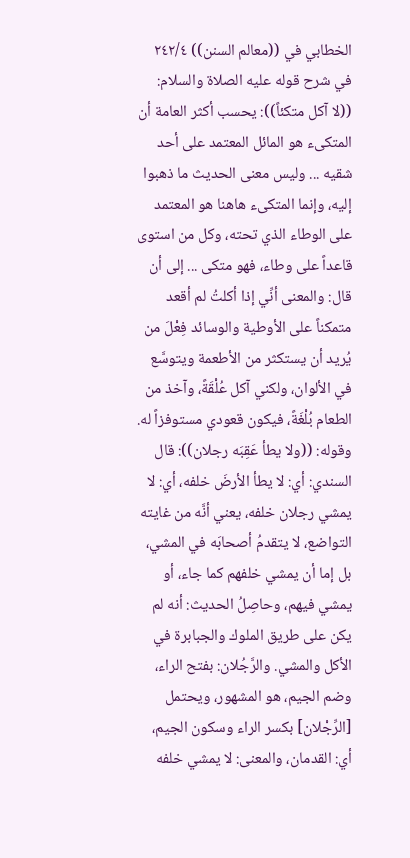الخطابي في ((معالم السنن)) ٢٤٢/٤ في شرح قوله عليه الصلاة والسلام: ((لا آكل متكئاً)): يحسب أكثر العامة أن المتكىء هو المائل المعتمد على أحد شقيه ... وليس معنى الحديث ما ذهبوا إليه، وإنما المتكىء هاهنا هو المعتمد على الوطاء الذي تحته، وكل من استوى قاعداً على وطاء، فهو متكى ... إلى أن قال: والمعنى أنِّي إذا أكلتُ لم أقعد متمكناً على الأوطية والوسائد فِعْلَ من يُريد أن يستكثر من الأطعمة ويتوسَّع في الألوان، ولكني آكل عُلْقَةً، وآخذ من الطعام بُلْغَةً، فيكون قعودي مستوفزاً له. وقوله: ((ولا يطأ عَقِبَه رجلان)): قال السندي: أي: لا يطأ الأرضَ خلفه، أي: لا يمشي رجلان خلفه، يعني أنَّه من غايته التواضع، لا يتقدمُ أصحابَه في المشي، بل إما أن يمشي خلفهم كما جاء، أو يمشي فيهم، وحاصِلُ الحديث: أنه لم يكن على طريق الملوك والجبابرة في الأكل والمشي. والرَّجُلان: بفتح الراء، وضم الجيم، هو المشهور، ويحتمل [الرِّجْلان] بكسر الراء وسكون الجيم، أي: القدمان، والمعنى: لا يمشي خلفه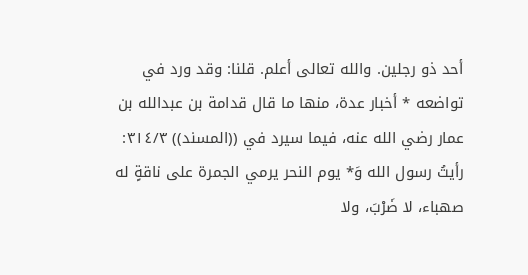أحد ذو رجلين. والله تعالى أعلم. قلنا: وقد ورد في تواضعه * أخبار عدة، منها ما قال قدامة بن عبدالله بن عمار رضي الله عنه، فيما سيرد في ((المسند)) ٣١٤/٣: رأيتُ رسول الله وَ* يوم النحر يرمي الجمرة على ناقةٍ له صهباء، لا ضَرْبَ، ولا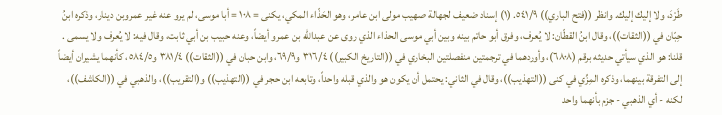طَرْدَ، ولا إليك إليك. وانظر ((فتح الباري)) ٥٤١/٩. (١) إسناد ضعيف لجهالة صهيب مولى ابن عامر، وهو الحَذّاء المكي، يكنى = ١٠٨ = أبا موسى، لم يرو عنه غير عمروبن دينار، وذكره ابنُ حِبّان في ((الثقات))، وقال ابنُ القطّان: لا يُعرف، وفرق أبو حاتم بينه وبين أبي موسى الحذاء الذي روى عن عبدالله بن عمرو أيضاً، وعنه حبيب بن أبي ثابت، وقال فيه: لا يُعرف ولا یسمی . قلنا: هو الذي سيأتي حديثه برقم (٦٨٠٨)، وأوردهما في ترجمتين منفصلتين البخاري في ((التاريخ الكبير)) ٣١٦/٤ و٦٩/٩، وابن حبان في ((الثقات)) ٣٨١/٤ و٥٨٤/٥، كأنهما يشيران أيضاً إلى التفرقة بينهما، وذكره المِزِّي في كنى ((التهذيب))، وقال في الثاني: يحتمل أن يكون هو والذي قبله واحداً، وتابعه ابن حجر في ((التهذيب)) و(التقريب))، والذهبي في ((الكاشف))، لكنه - أي الذهبي - جزم بأنهما واحد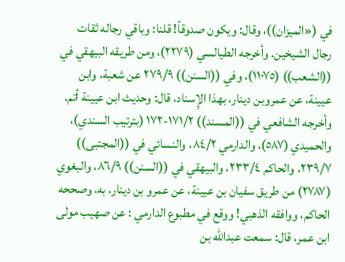في («الميزان))، وقال: ويكون صدوقاً! قلنا: وباقي رجاله ثقات رجال الشيخين. وأخرجه الطيالسي (٢٢٧٩)، ومن طريقه البيهقي في ((الشعب)) (١١٠٧٥)، وفي ((السنن)) ٢٧٩/٩ عن شعبة، وابن عيينة، عن عمروبن دينار، بهذا الإِسناد، قال: وحديث ابن عيينة أتم. وأخرجه الشافعي في ((المسند)) ١٧١/٢-١٧٢ (بترتيب السندي)، والحميدي (٥٨٧)، والدارمي ٨٤/٢، والنسائي في ((المجتبى)) ٢٣٩/٧، والحاكم ٢٣٣/٤، والبيهقي في ((السنن)) ٨٦/٩، والبغوي (٢٧٨٧) من طريق سفيان بن عيينة، عن عمرو بن دينار، به، وصححه الحاكم، ووافقه الذهبي! ووقع في مطبوع الدارمي : عن صهيب مولى ابن عمر، قال: سمعت عبدالله بن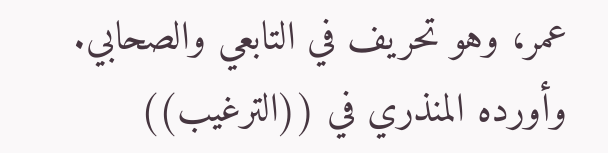عمر، وهو تحريف في التابعي والصحابي. وأورده المنذري في ((الترغيب))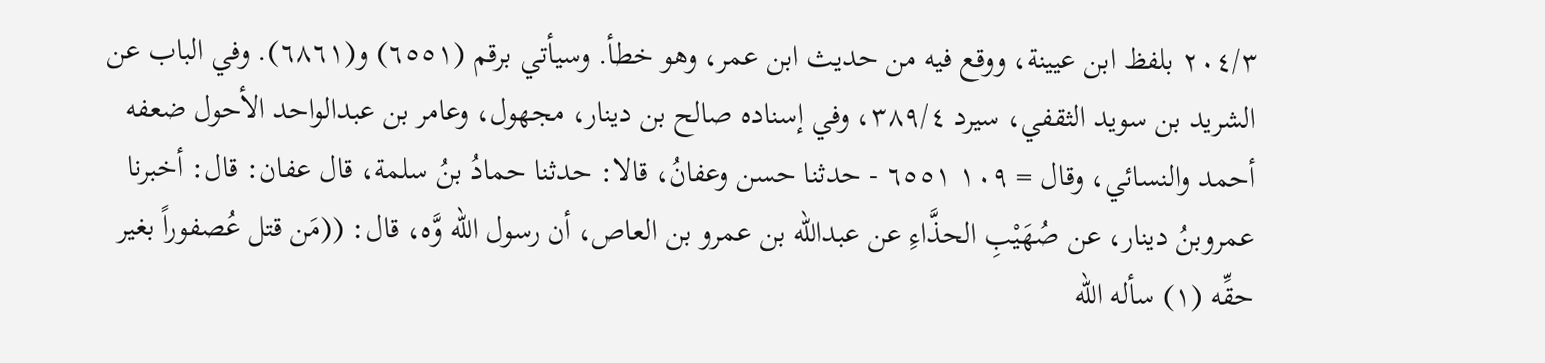٢٠٤/٣ بلفظ ابن عيينة، ووقع فيه من حديث ابن عمر، وهو خطأ. وسيأتي برقم (٦٥٥١) و(٦٨٦١). وفي الباب عن الشريد بن سويد الثقفي، سيرد ٣٨٩/٤، وفي إسناده صالح بن دينار، مجهول، وعامر بن عبدالواحد الأحول ضعفه أحمد والنسائي، وقال = ١٠٩ ٦٥٥١ - حدثنا حسن وعفانُ، قالا: حدثنا حمادُ بنُ سلمة، قال عفان: قال: أخبرنا عمروبنُ دينار، عن صُهَيْبِ الحذَّاءِ عن عبدالله بن عمرو بن العاص، أن رسول الله وَّه، قال: ((مَن قتل عُصفوراً بغير حقِّه (١) سأله الله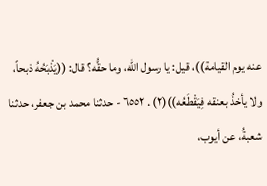عنه يوم القيامة))، قيل: يا رسول الله، وما حقُّه؟ قال: ((يَذْبَحُهُ ذبحاً، ولا يأخذُ بعنقه فِيَقْطَعُه))(٢) . ٦٥٥٢ - حدثنا محمد بن جعفر، حدثنا شعبةُ، عن أيوب،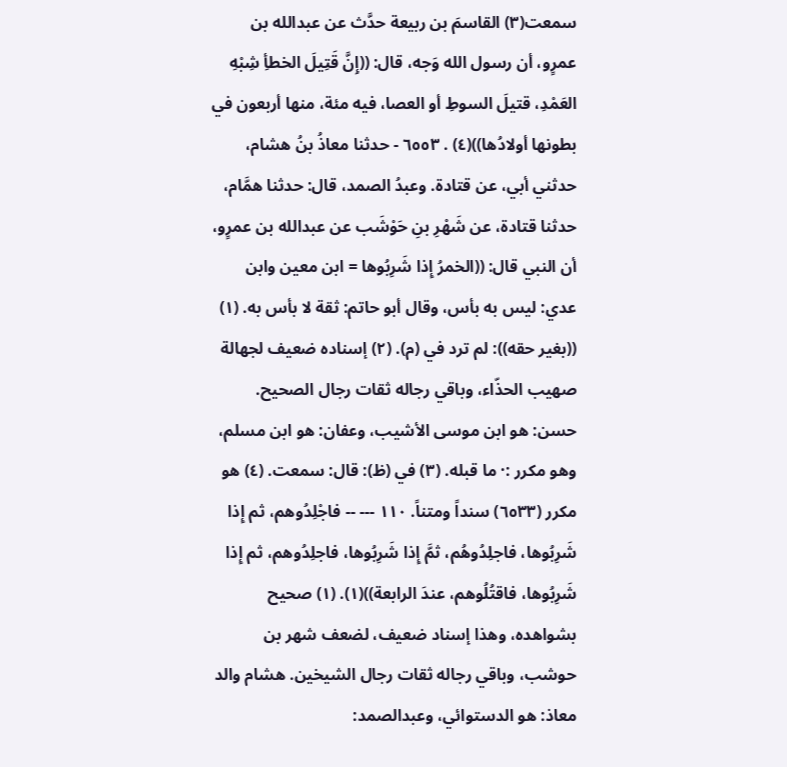سمعت(٣) القاسمَ بن ربيعة حدَّث عن عبدالله بن عمرٍو، أن رسول الله وَجه، قال: ((إِنَّ قَتِيلَ الخطأِ شِبْهِ العَمْدِ، قتيلَ السوطِ أو العصا، فيه مئة، منها أربعون في بطونها أولادُها))(٤) . ٦٥٥٣ - حدثنا معاذُ بنُ هشام، حدثني أبي، عن قتادة. وعبدُ الصمد، قال: حدثنا همَّام، حدثنا قتادة، عن شَهْرِ بنِ حَوْشَب عن عبدالله بن عمرٍو، أن النبي قال: ((الخمرُ إِذا شَرِبُوها = ابن معين وابن عدي: ليس به بأس، وقال أبو حاتم: ثقة لا بأس به. (١) ((بغير حقه)): لم ترد في (م). (٢) إسناده ضعيف لجهالة صهيب الحذّاء، وباقي رجاله ثقات رجال الصحيح. حسن: هو ابن موسى الأشيب، وعفان: هو ابن مسلم، وهو مكرر :· ما قبله. (٣) في (ظ): قال: سمعت. (٤) هو مكرر (٦٥٣٣) سنداً ومتناً. ١١٠ --- -- فاجْلِدُوهم، ثم إِذا شَرِبُوها، فاجلِدُوهُم، ثمَّ إِذا شَرِبُوها، فاجلِدُوهم، ثم إِذا شَرِبُوها، فاقتُلُوهم، عندَ الرابعة))(١). (١) صحيح بشواهده، وهذا إسناد ضعيف، لضعف شهر بن حوشب، وباقي رجاله ثقات رجال الشيخين. هشام والد معاذ: هو الدستوائي، وعبدالصمد: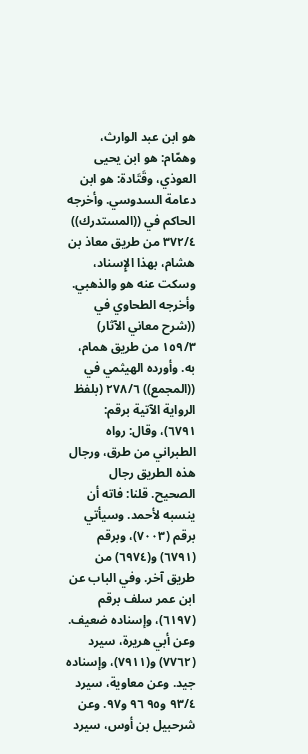هو ابن عبد الوارث، وهمّام: هو ابن يحيى العوذي، وقَتَادة: هو ابن دعامة السدوسي. وأخرجه الحاكم في ((المستدرك)) ٣٧٢/٤ من طريق معاذ بن هشام، بهذا الإِسناد، وسكت عنه هو والذهبي. وأخرجه الطحاوي في ((شرح معاني الآثار) ١٥٩/٣ من طريق همام، به. وأورده الهيثمي في ((المجمع)) ٢٧٨/٦ (بلفظ الرواية الآتية برقم: ٦٧٩١)، وقال: رواه الطبراني من طرق، ورجال هذه الطريق رجال الصحيح. قلنا: فاته أن ينسبه لأحمد. وسيأتي برقم (٧٠٠٣)، وبرقم (٦٧٩١) و(٦٩٧٤) من طريق آخر. وفي الباب عن ابن عمر سلف برقم (٦١٩٧)، وإسناده ضعيف. وعن أبي هريرة، سيرد (٧٧٦٢) و(٧٩١١)، وإسناده جيد. وعن معاوية، سيرد ٩٣/٤ و٩٥ ٩٦ و٩٧. وعن شرحبيل بن أوس، سيرد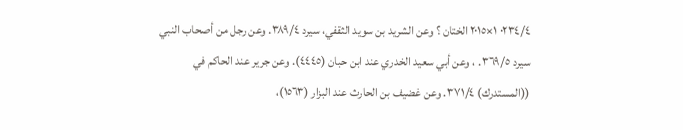٠٢٣٤/٤ ١×٢٠١٥ الختان ؟ وعن الشريد بن سويد الثقفي، سيرد ٣٨٩/٤. وعن رجل من أصحاب النبي سيرد ٣٦٩/٥. ، وعن أبي سعيد الخدري عند ابن حبان (٤٤٤٥). وعن جرير عند الحاكم في ((المستدرك) ٣٧١/٤. وعن غضيف بن الحارث عند البزار (١٥٦٣)،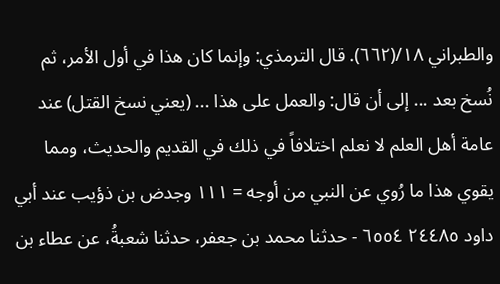والطبراني ١٨/(٦٦٢). قال الترمذي: وإنما كان هذا في أول الأمر، ثم نُسخ بعد ... إلى أن قال: والعمل على هذا ... (يعني نسخ القتل) عند عامة أهل العلم لا نعلم اختلافاً في ذلك في القديم والحديث، ومما يقوي هذا ما رُوي عن النبي من أوجه = ١١١ وجدض بن ذؤيب عند أبي داود ٢٤٤٨٥ ٦٥٥٤ - حدثنا محمد بن جعفر، حدثنا شعبةُ، عن عطاء بن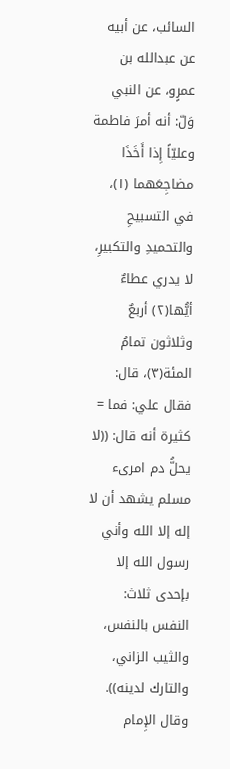السائب، عن أبيه عن عبدالله بن عمرٍو، عن النبي وَلّ: أنه أمرَ فاطمة وعليّاً إِذا أَخَذَا مضاجِعَهما (١)، في التسبيحِ والتحميدِ والتكبيرِ، لا يدري عطاءٌ أيُّها(٢) أربعٌ وثلاثون تمامُ المئة(٣)، قال: فقال علي: فما = كثيرة أنه قال: ((لا يحلُّ دم امرىء مسلم يشهد أن لا إله إلا الله وأني رسول الله إلا بإحدى ثلاث: النفس بالنفس، والثيب الزاني، والتارك لدينه)). وقال الإِمام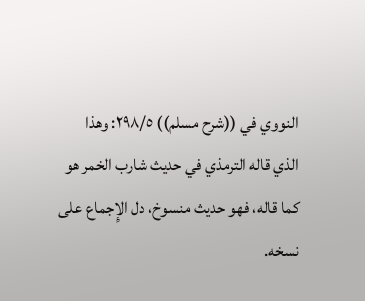النووي في ((شرح مسلم)) ٢٩٨/٥: وهذا الذي قاله الترمذي في حديث شارب الخمر هو كما قاله، فهو حديث منسوخ، دل الإِجماع على نسخه.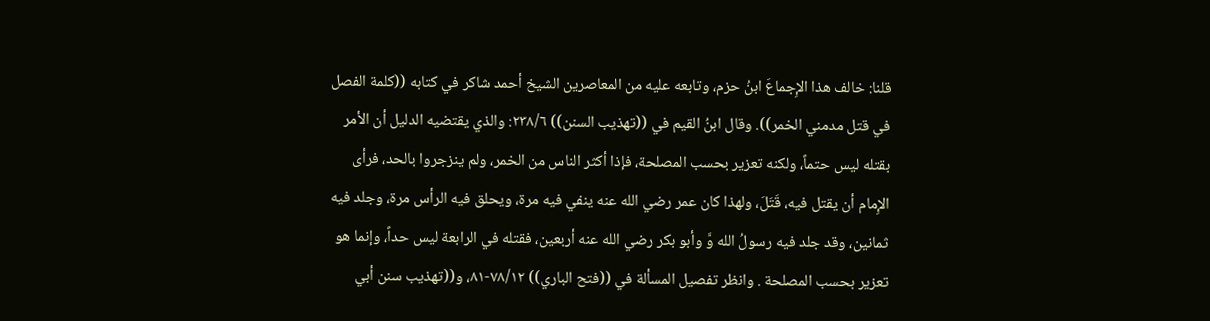قلنا: خالف هذا الإِجماعَ ابنُ حزم، وتابعه عليه من المعاصرين الشيخ أحمد شاكر في كتابه ((كلمة الفصل في قتل مدمني الخمر)). وقال ابنُ القيم في ((تهذيب السنن)) ٢٣٨/٦: والذي يقتضيه الدليل أن الأمر بقتله ليس حتماً، ولكنه تعزير بحسب المصلحة، فإذا أكثر الناس من الخمر، ولم ينزجروا بالحد، فرأى الإِمام أن يقتل فيه، قَتَلَ، ولهذا كان عمر رضي الله عنه ينفي فيه مرة، ويحلق فيه الرأس مرة، وجلد فيه ثمانين، وقد جلد فيه رسولُ الله وَّ وأبو بكر رضي الله عنه أربعين، فقتله في الرابعة ليس حداً، وإنما هو تعزير بحسب المصلحة . وانظر تفصيل المسألة في ((فتح الباري)) ٧٨/١٢-٨١، و((تهذيب سنن أبي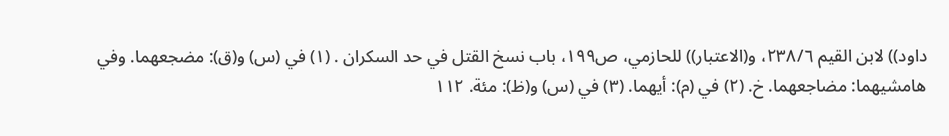داود)) لابن القيم ٢٣٨/٦، و(الاعتبار)) للحازمي، ص١٩٩، باب نسخ القتل في حد السكران . (١) في (س) و(ق): مضجعهما. وفي هامشيهما: مضاجعهما. خ. (٢) في (م): أيهما. (٣) في (س) و(ظ): مئة. ١١٢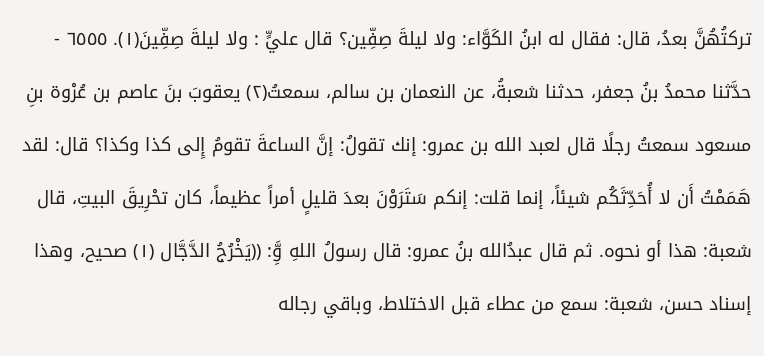تركتُهُنَّ بعدُ، قال: فقال له ابنُ الكَوَّاء: ولا ليلةَ صِفِّين؟ قال عليٍّ : ولا ليلةَ صِفِّينَ(١). ٦٥٥٥ - حدَّثنا محمدُ بنُ جعفر، حدثنا شعبةُ، عن النعمان بن سالم، سمعتُ(٢) يعقوبَ بنَ عاصم بن عُرْوة بنِ مسعود سمعتُ رجلًا قال لعبد الله بن عمرو: إنك تقولُ: إنَّ الساعةَ تقومُ إِلى كذا وكذا؟ قال: لقد هَمَمْتُ أَن لا أُحَدِّثَكُم شيئاً، إنما قلت: إنكم سَتَرَوْنَ بعدَ قليلٍ أمراً عظيماً، كان تحْرِيقَ البيتِ، قال شعبة: هذا أو نحوه. ثم قال عبدُالله بنُ عمرو: قال رسولُ اللهِ وَِّ: ((يَخْرُجُ الدَّجَّال (١) صحيح، وهذا إسناد حسن، شعبة: سمع من عطاء قبل الاختلاط، وباقي رجاله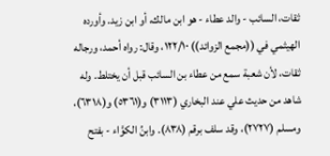ثقات، السائب - والد عطاء - هو ابن مالك، أو ابن زيد. وأورده الهيثمي في ((مجمع الزوائد)) ١٢٢/١٠، وقال: رواه أحمد، ورجاله ثقات، لأن شعبة سمع من عطاء بن السائب قبل أن يختلط. وله شاهد من حديث علي عند البخاري (٣١١٣) و(٥٣٦١) و(٦٣١٨)، ومسلم (٢٧٢٧)، وقد سلف برقم (٨٣٨). وابنُ الكوَّاء - بفتح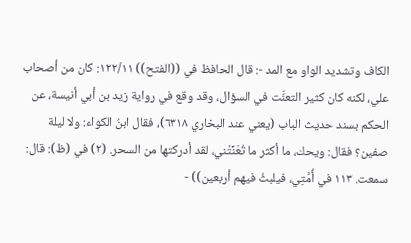الكاف وتشديد الواو مع المد -: قال الحافظ في ((الفتح)) ١٢٢/١١: كان من أصحاب علي، لكنه كان كثير التعنَّت في السؤال، وقد وقع في رواية زيد بن أبي أنيسة، عن الحكم بسند حديث الباب (يعني عند البخاري ٦٣١٨)، فقال ابنُ الكواء: ولا ليلة صفين؟ فقال: ويحك، ما أكثر ما تُعَنِّتْني، لقد أدركتها من السحر. (٢) في (ظ): قال: سمعت. ١١٣ في أُمَّتِي، فيلبثُ فيهم أربعين)) -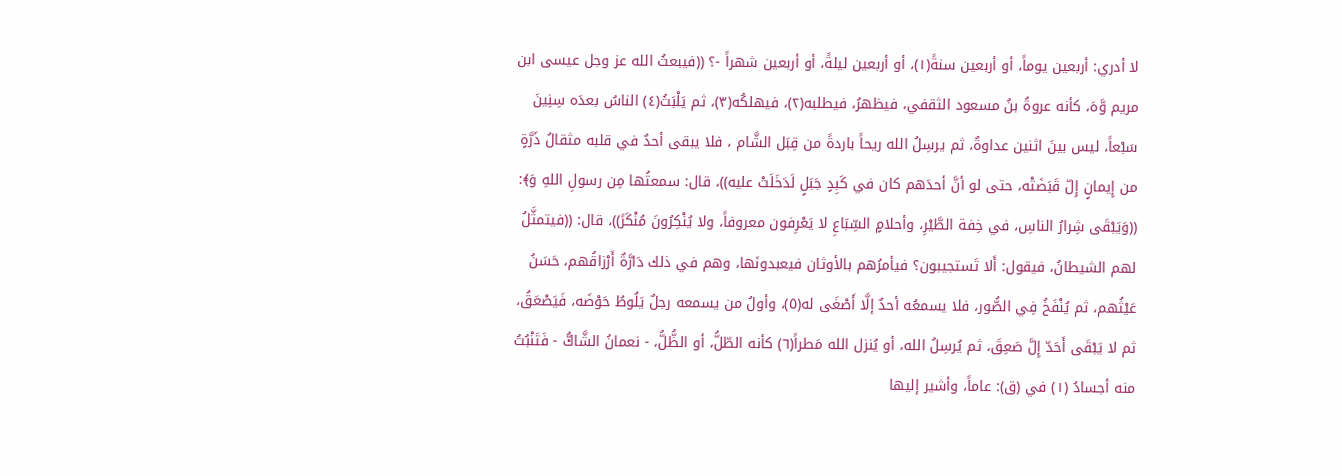لا أدري: أربعين يوماً، أو أربعين سنةً(١)، أو أربعين ليلةً، أو أربعين شهراً -؟ ((فيبعثُ الله عز وجل عيسى ابن مريم وَّهَ، كأنه عروةُ بنُ مسعود الثقفي، فيظهرُ، فيطلبه(٢)، فيهلكُه(٣)، ثم يَلْبَثُ(٤) الناسُ بعدَه سِنِينَ سَبْعاً، ليس بينَ اثنين عداوةٌ، ثم يرسِلُ الله ريحاً باردةً من قِبَل الشَّام ، فلا يبقى أحدٌ في قلبه مثقالُ ذَرَّةٍ من إِيمانٍ إِلّ قَبَضَتْه، حتى لو أنَّ أحدَهم كان في كَبِدٍ جَبَلٍ لَدَخَلَتْ عليه))، قال: سمعتُها مِن رسولِ اللهِ وَ﴾: ((وَيَبْقَى شِرارُ الناسِ، في خِفة الطَّيْرِ، وأحلامٍ السِّبَاعِ لا يَعْرِفون معروفاً، ولا يُنْكِرُونَ مُنْكَرً))، قال: ((فيتمثَّلُ لهم الشيطانُ، فيقول: أَلا تَستجيبون؟ فيأمرُهم بالأوثان فيعبدونَها، وهم في ذلك دَارَّةٌ أَرْزاقُهم، حَسَنُ عَيْثُهم، ثم يُنْفَخُ فِي الصُّور، فلا يسمعُه أحدٌ إلَّا أَصْغَى له(٥)، وأولُ من يسمعه رجلٌ يَلُوطُ حَوْضَه، فَيَصْعَقُ، ثم لا يَبْقَى أَحَدّ إِلَّ صَعِقَ، ثم يُرسِلُ الله، أو يُنزل الله مَطراً(٦) كأنه الطّلُّ، أو الظُّلُّ، - نعمانُ الشَّاكُّ - فَتَنْبُتُ منه أجسادُ (١) في (ق): عاماً، وأشير إليها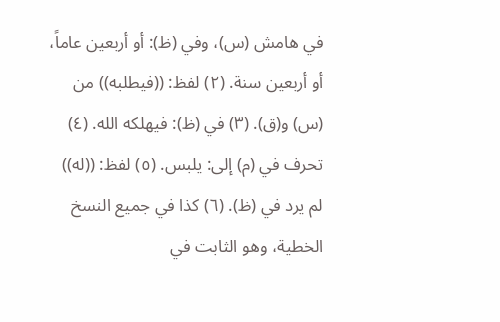في هامش (س)، وفي (ظ): أو أربعين عاماً، أو أربعين سنة. (٢) لفظ: ((فيطلبه)) من (س) و(ق). (٣) في (ظ): فيهلكه الله. (٤) تحرف في (م) إلى: يلبس. (٥) لفظ: ((له)) لم يرد في (ظ). (٦) كذا في جميع النسخ الخطية، وهو الثابت في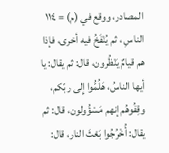المصادر، ووقع في (م) = ١١٤ الناسِ ، ثم يُنْفَخُ فيه أخرى، فإذا هم قيامٌ يَنْظُرون، قال: ثم يقال: يا أيها الناسُ، هَلُمُّوا إِلى ربّكم، وقِفُوهُم إنهم مَسْؤُولون، قال: ثم يقال: أُخْرُجُوا بَعْثَ النار، قال: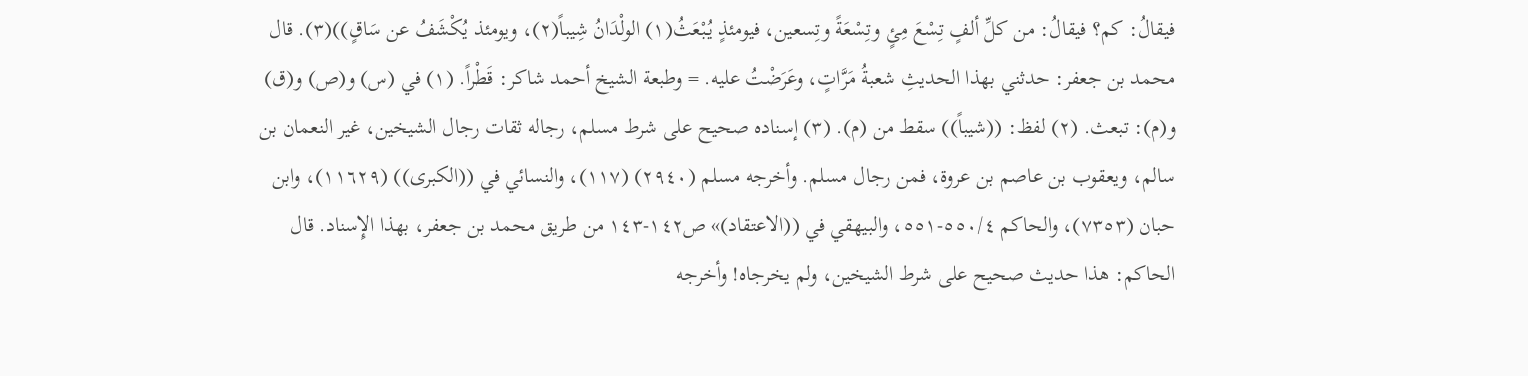فيقالُ: كم؟ فيقالُ: من كلِّ ألفٍ تِسْعَ مِئٍ وتِسْعَةً وتِسعين، فيومئذٍ يُبْعَثُ(١) الولْدَانُ شِيباً(٢)، ويومئذ يُكْشَفُ عن سَاقٍ))(٣). قال محمد بن جعفر: حدثني بهذا الحديثِ شعبةُ مَرَّاتٍ، وعَرَضْتُ عليه. = وطبعة الشيخ أحمد شاكر: قَطْراً. (١) في (س) و(ص) و(ق) و(م): تبعث. (٢) لفظ: ((شيباً)) سقط من (م). (٣) إسناده صحيح على شرط مسلم، رجاله ثقات رجال الشيخين، غير النعمان بن سالم، ويعقوب بن عاصم بن عروة، فمن رجال مسلم. وأخرجه مسلم (٢٩٤٠) (١١٧)، والنسائي في ((الكبرى)) (١١٦٢٩)، وابن حبان (٧٣٥٣)، والحاكم ٥٥٠/٤-٥٥١، والبيهقي في ((الاعتقاد)» ص١٤٢-١٤٣ من طريق محمد بن جعفر، بهذا الإِسناد. قال الحاكم: هذا حديث صحيح على شرط الشيخين، ولم يخرجاه! وأخرجه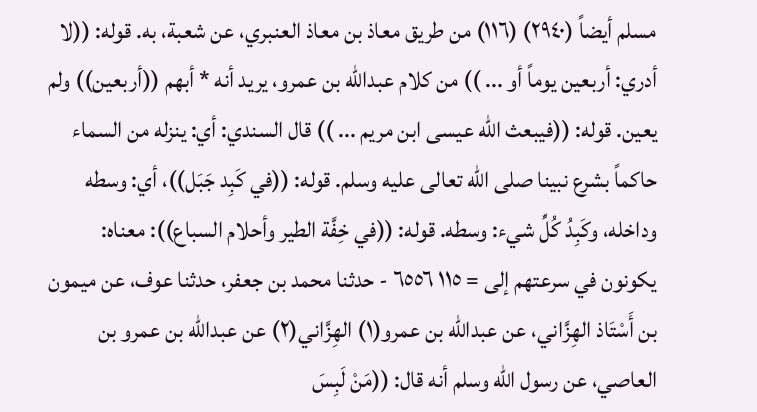مسلم أيضاً (٢٩٤٠) (١١٦) من طريق معاذ بن معاذ العنبري، عن شعبة، به. قوله: ((لا أدري: أربعين يوماً أو ... )) من كلام عبدالله بن عمرو، يريد أنه * أبهم ((أربعين)) ولم يعين. قوله: ((فيبعث الله عيسى ابن مريم ... )) قال السندي: أي: ينزله من السماء حاكماً بشرع نبينا صلى الله تعالى عليه وسلم. قوله: ((في كَبِد جَبَل))، أي: وسطه وداخله، وكَبِدُ كُلِّ شيء: وسطه. قوله: ((في خِفَّة الطير وأحلام السباع)): معناه: يكونون في سرعتهم إلى = ١١٥ ٦٥٥٦ - حدثنا محمد بن جعفر، حدثنا عوف، عن ميمون بن أَسْتَاذ الهِزَّاني، عن عبدالله بن عمرو(١) الهِزَّاني(٢) عن عبدالله بن عمرو بن العاصي، عن رسول الله وسلم أنه قال: ((مَنْ لَبِسَ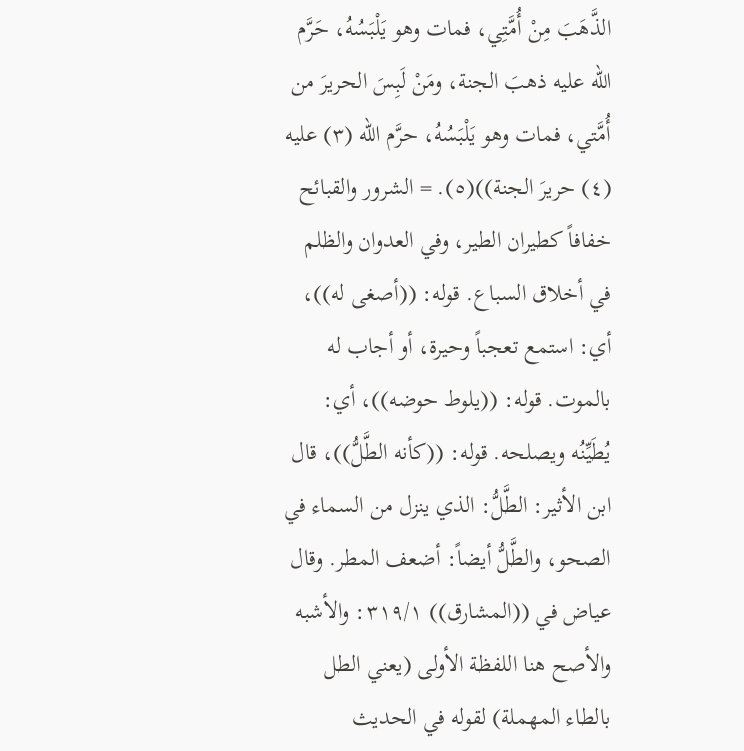الذَّهَبَ مِنْ أُمَّتِي، فمات وهو يَلْبَسُهُ، حَرَّم الله عليه ذهبَ الجنة، ومَنْ لَبِسَ الحريرَ من أُمَّتي، فمات وهو يَلْبَسُهُ، حرَّم الله (٣) عليه (٤) حريرَ الجنة))(٥). = الشرور والقبائح خفافاً كطيران الطير، وفي العدوان والظلم في أخلاق السباع. قوله: ((أصغى له))، أي: استمع تعجباً وحيرة، أو أجاب له بالموت. قوله: ((يلوط حوضه))، أي: يُطَيِّنُه ويصلحه. قوله: ((كأنه الطَّلُّ))، قال ابن الأثير: الطَّلُّ: الذي ينزل من السماء في الصحو، والطَّلُّ أيضاً: أضعف المطر. وقال عياض في ((المشارق)) ٣١٩/١: والأشبه والأصح هنا اللفظة الأولى (يعني الطل بالطاء المهملة) لقوله في الحديث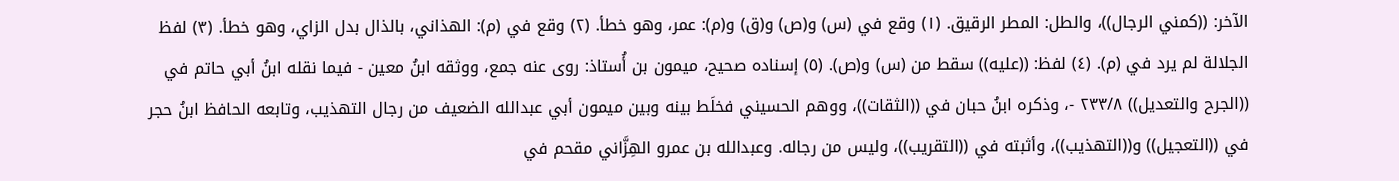الآخر: ((كمني الرجال))، والطل: المطر الرقيق. (١) وقع في (س) و(ص) و(ق) و(م): عمر، وهو خطأ. (٢) وقع في (م): الهذاني، بالذال بدل الزاي، وهو خطأ. (٣) لفظ الجلالة لم يرد في (م). (٤) لفظ: ((عليه)) سقط من (س) و(ص). (٥) إسناده صحيح، ميمون بن أُستاذ: روى عنه جمع، ووثقه ابنُ معين - فيما نقله ابنُ أبي حاتم في ((الجرح والتعديل)) ٢٣٣/٨ -، وذكره ابنُ حبان في ((الثقات))، ووهم الحسيني فخلَط بينه وبين ميمون أبي عبدالله الضعيف من رجال التهذيب، وتابعه الحافظ ابنُ حجر في ((التعجيل)) و((التهذيب))، وأثبته في ((التقريب))، وليس من رجاله. وعبدالله بن عمرو الهِزَّاني مقحم في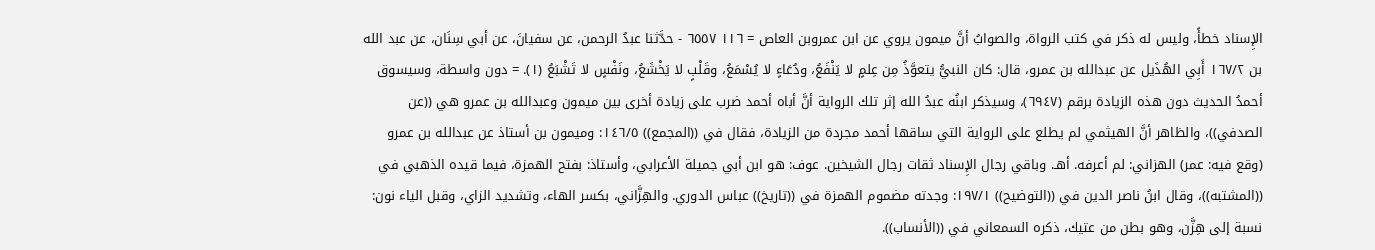الإِسناد خطأً، وليس له ذكر في كتب الرواة، والصوابُ أنَّ ميمون يروي عن ابن عمروبن العاص = ١١٦ ٦٥٥٧ - حدَّثنا عبدُ الرحمن، عن سفيانَ، عن أبي سِنَان، عن عبد الله بن ١٦٧/٢ أَبِي الهُذَيل عن عبدالله بن عمرو، قال: كان النبيُّ يتعوَّذُ مِن عِلمٍ لا يَنْفَعُ، ودُعَاءٍ لا يُسْمَعُ، وقَلْبٍ لا يَخْشَعُ، ونَفْسٍ لا تَشْبَعُ (١). = دون واسطة، وسيسوق أحمدُ الحديث دون هذه الزيادة برقم (٦٩٤٧)، وسيذكر ابنُه عبدُ الله إثر تلك الرواية أنَّ أباه أحمد ضرب على زيادة أخرى بين ميمون وعبدالله بن عمرو هي ((عن الصدفي))، والظاهر أنَّ الهيثمي لم يطلع على الرواية التي ساقها أحمد مجردة من الزيادة، فقال في ((المجمع)) ١٤٦/٥: وميمون بن أستاذ عن عبدالله بن عمرو (وقع فيه: عمر) الهزاني: لم أعرفه. أهـ. وباقي رجال الإِسناد ثقات رجال الشيخين. عوف: هو ابن أبي جميلة الأعرابي، وأستاذ: بفتح الهمزة، فيما قيده الذهبي في ((المشتبه))، وقال ابنُ ناصر الدين في ((التوضيح)) ١٩٧/١: وجدته مضموم الهمزة في ((تاريخ)) عباس الدوري. والهِزَّاني، بكسر الهاء، وتشديد الزاي، وقبل الياء نون: نسبة إلى هِزَّن، وهو بطن من عتيك، ذكره السمعاني في ((الأنساب)).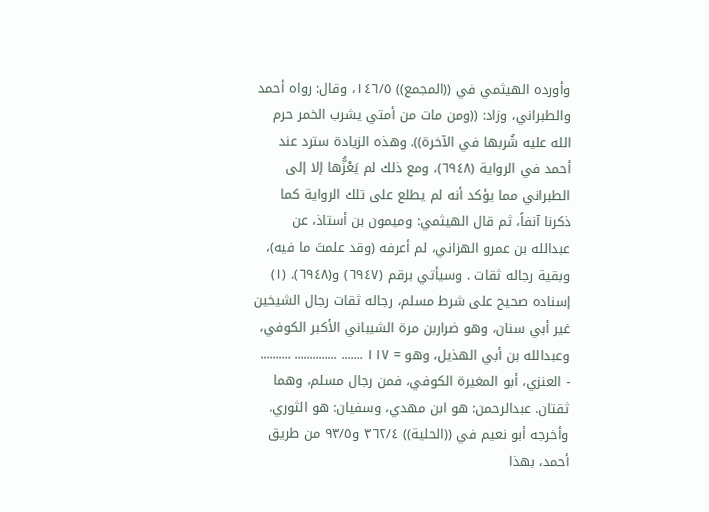وأورده الهيثمي في ((المجمع)) ١٤٦/٥، وقال: رواه أحمد والطبراني، وزاد: ((ومن مات من أمتي يشرب الخمر حرم الله عليه شُربها في الآخرة)). وهذه الزيادة سترد عند أحمد في الرواية (٦٩٤٨)، ومع ذلك لم يَعْزُّها إلا إلى الطبراني مما يؤكد أنه لم يطلع على تلك الرواية كما ذكرنا آنفاً، ثم قال الهيثمي: وميمون بن أستاذ، عن عبدالله بن عمرو الهزاني، لم أعرفه (وقد علمتَ ما فيه)، وبقية رجاله ثقات . وسيأتي برقم (٦٩٤٧) و(٦٩٤٨). (١) إسناده صحيح على شرط مسلم، رجاله ثقات رجال الشيخين غير أبي سنان، وهو ضراربن مرة الشيباني الأكبر الكوفي، وعبدالله بن أبي الهذيل، وهو = ١١٧ ....... .............. .......... - العنزي، أبو المغيرة الكوفي، فمن رجال مسلم، وهما ثقتان. عبدالرحمن: هو ابن مهدي، وسفیان: هو الثوري. وأخرجه أبو نعيم في ((الحلية)) ٣٦٢/٤ و٩٣/٥ من طريق أحمد، بهذا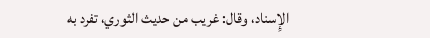الإِسناد، وقال: غريب من حديث الثوري، تفرد به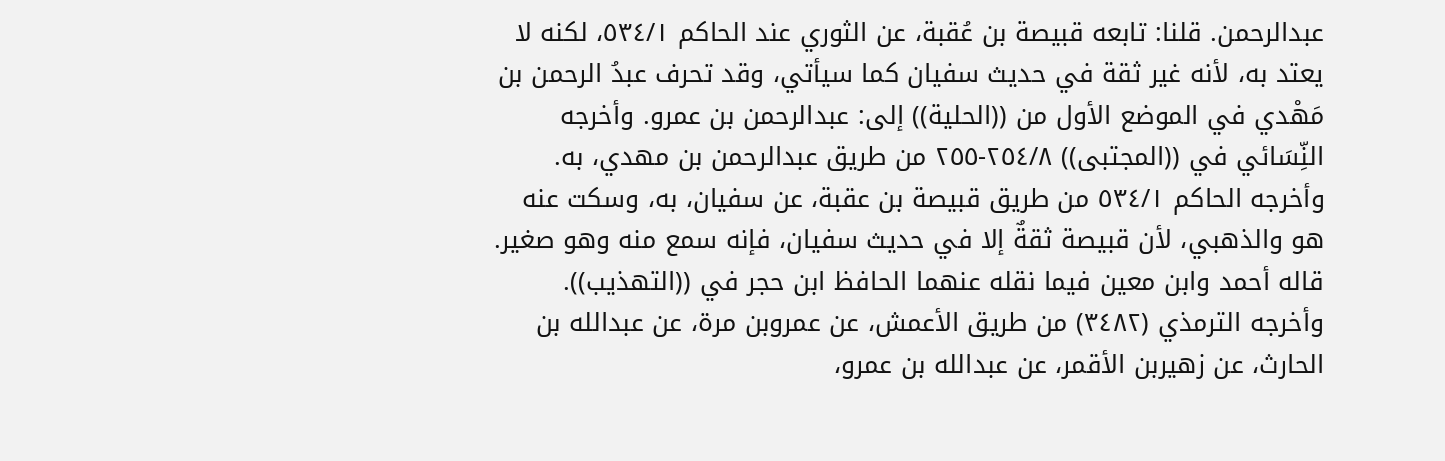عبدالرحمن. قلنا: تابعه قبيصة بن عُقبة، عن الثوري عند الحاكم ٥٣٤/١، لكنه لا يعتد به، لأنه غير ثقة في حديث سفيان كما سيأتي، وقد تحرف عبدُ الرحمن بن مَهْدي في الموضع الأول من ((الحلية)) إلى: عبدالرحمن بن عمرو. وأخرجه النِّسَائي في ((المجتبى)) ٢٥٤/٨-٢٥٥ من طريق عبدالرحمن بن مهدي، به. وأخرجه الحاكم ٥٣٤/١ من طريق قبيصة بن عقبة، عن سفيان، به، وسكت عنه هو والذهبي، لأن قبيصة ثقةٌ إلا في حديث سفيان، فإنه سمع منه وهو صغير. قاله أحمد وابن معين فيما نقله عنهما الحافظ ابن حجر في ((التهذيب)). وأخرجه الترمذي (٣٤٨٢) من طريق الأعمش، عن عمروبن مرة، عن عبدالله بن الحارث، عن زهيربن الأقمر، عن عبدالله بن عمرو،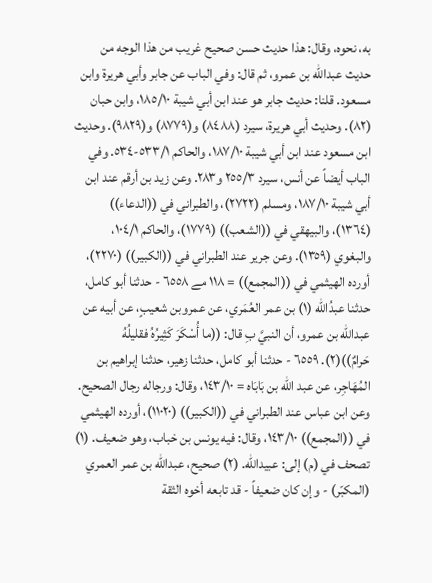به، نحوه، وقال: هذا حديث حسن صحيح غريب من هذا الوجه من حديث عبدالله بن عمرو، ثم قال: وفي الباب عن جابر وأبي هريرة وابن مسعود. قلنا: حديث جابر هو عند ابن أبي شيبة ١٨٥/١٠، وابن حبان (٨٢). وحديث أبي هريرة، سيرد (٨٤٨٨) و(٨٧٧٩) و(٩٨٢٩). وحديث ابن مسعود عند ابن أبي شيبة ١٨٧/١٠، والحاكم ٥٣٣/١-٥٣٤. وفي الباب أيضاً عن أنس، سيرد ٢٥٥/٣ و٢٨٣. وعن زيد بن أرقم عند ابن أبي شيبة ١٨٧/١٠، ومسلم (٢٧٢٢)، والطبراني في ((الدعاء)) (١٣٦٤)، والبيهقي في ((الشعب)) (١٧٧٩)، والحاكم ١٠٤/١، والبغوي (١٣٥٩). وعن جرير عند الطبراني في ((الكبير)) (٢٢٧٠)، أورده الهيثمي في ((المجمع)) = ١١٨ مے ٦٥٥٨ - حدثنا أبو كامل، حدثنا عبدُالله (١) بن عمر العُمَري، عن عمروبن شعيبٍ، عن أبيه عن عبدالله بن عمرو، أن النبيَّ بِ قال: ((ما أُسْكَرَ كَثِيرُهُ فقليلُهُ حَرامٌ))(٢). ٦٥٥٩ - حدثنا أبو كامل، حدثنا زهير، حدثنا إبراهيم بن المُهَاجِر، عن عبد الله بن بَابَاه = ١٤٣/١٠، وقال: ورجاله رجال الصحيح. وعن ابن عباس عند الطبراني في ((الكبير)) (١١٠٢٠)، أورده الهيثمي في ((المجمع)) ١٤٣/١٠، وقال: فيه يونس بن خباب، وهو ضعيف. (١) تصحف في (م) إلى: عبيدالله. (٢) صحيح، عبدالله بن عمر العمري (المكبّر) - وإن كان ضعيفاً - قد تابعه أخوه الثقة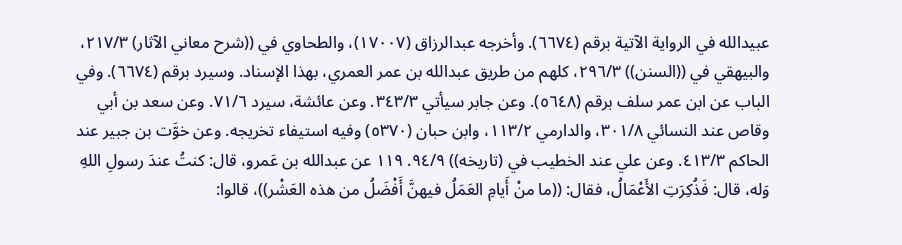عبيدالله في الرواية الآتية برقم (٦٦٧٤). وأخرجه عبدالرزاق (١٧٠٠٧)، والطحاوي في ((شرح معاني الآثار) ٢١٧/٣، والبيهقي في ((السنن)) ٢٩٦/٣، كلهم من طريق عبدالله بن عمر العمري، بهذا الإسناد. وسيرد برقم (٦٦٧٤). وفي الباب عن ابن عمر سلف برقم (٥٦٤٨). وعن جابر سيأتي ٣٤٣/٣. وعن عائشة، سيرد ٧١/٦. وعن سعد بن أبي وقاص عند النسائي ٣٠١/٨، والدارمي ١١٣/٢، وابن حبان (٥٣٧٠) وفيه استيفاء تخريجه. وعن خوَّت بن جبير عند الحاكم ٤١٣/٣. وعن علي عند الخطيب في (تاريخه)) ٩٤/٩. ١١٩ عن عبدالله بن عَمرو، قال: كنتُ عندَ رسولِ اللهِ وَله، قال: فَذُكِرَتِ الأَعْمَالُ، فقال: ((ما منْ أَيامِ العَمَلُ فيهنَّ أَفْضَلُ من هذه العَشْر))، قالوا: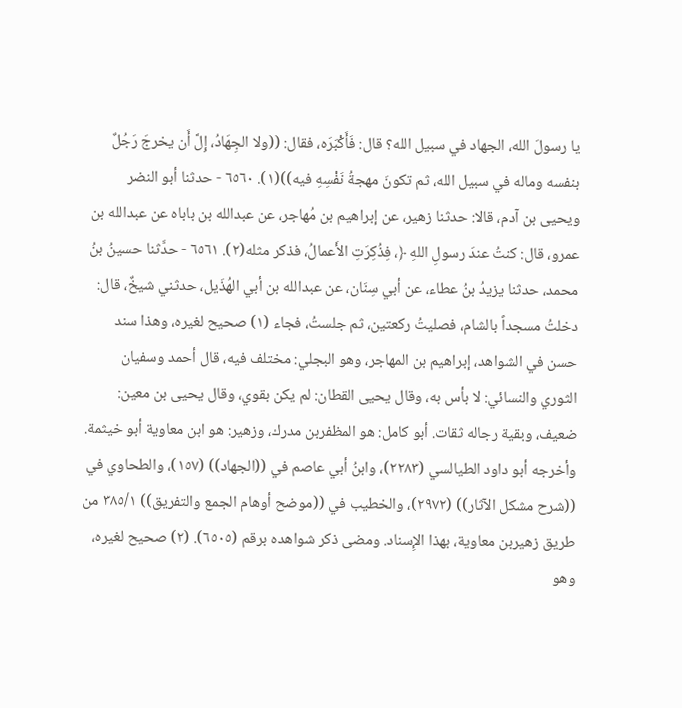يا رسولَ الله، الجهاد في سبيل الله؟ قال: فَأَكْبَرَه، فقال: ((ولا الجِهَادُ، إِلَّ أَن يخرجَ رَجُلٌ بنفسه وماله في سبيل الله، ثم تكونَ مهجةُ نَفْسِهِ فیه))(١). ٦٥٦٠ - حدثنا أبو النضر ويحيى بن آدم، قالا: حدثنا زهير، عن إبراهيم بن مُهاجر، عن عبدالله بن باباه عن عبدالله بن عمرو، قال: كنتُ عندَ رسولِ اللهِ ﴿، فِذُكِرَتِ الأَعمالُ، فذكر مثله(٢). ٦٥٦١ - حدَّثنا حسينُ بنُ محمد، حدثنا يزيدُ بنُ عطاء، عن أبي سِنَان، عن عبدالله بن أبي الهُذَيل، حدثني شيخٌ، قال: دخلتُ مسجداً بالشام، فصليتُ ركعتين، ثم جلستُ، فجاء (١) صحيح لغيره، وهذا سند حسن في الشواهد، إبراهيم بن المهاجر، وهو البجلي: مختلف فيه، قال أحمد وسفيان الثوري والنسائي: لا بأس به، وقال يحيى القطان: لم يكن بقوي، وقال يحيى بن معين: ضعيف، وبقية رجاله ثقات. أبو كامل: هو المظفربن مدرك، وزهير: هو ابن معاوية أبو خيثمة. وأخرجه أبو داود الطيالسي (٢٢٨٣)، وابنُ أبي عاصم في ((الجهاد)) (١٥٧)، والطحاوي في ((شرح مشكل الآثار)) (٢٩٧٢)، والخطيب في ((موضح أوهام الجمع والتفريق)) ٣٨٥/١ من طريق زهيربن معاوية، بهذا الإِسناد. ومضى ذكر شواهده برقم (٦٥٠٥). (٢) صحيح لغيره، وهو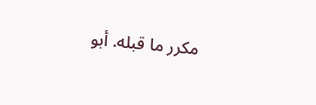مكرر ما قبله. أبو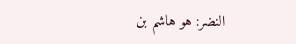النضر: هو هاشم بن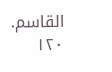القاسم. ١٢٠